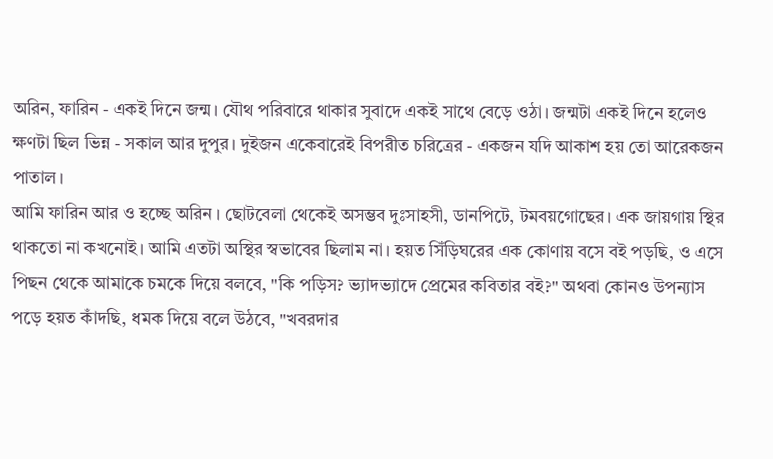অরিন, ফারিন - একই দিনে জন্ম। যৌথ পরিবারে থাকার সুবাদে একই সাথে বেড়ে ওঠা। জন্মটা একই দিনে হলেও ক্ষণটা ছিল ভিন্ন - সকাল আর দুপুর। দুইজন একেবারেই বিপরীত চরিত্রের - একজন যদি আকাশ হয় তো আরেকজন পাতাল।
আমি ফারিন আর ও হচ্ছে অরিন । ছোটবেলা থেকেই অসম্ভব দুঃসাহসী, ডানপিটে, টমবয়গোছের। এক জায়গায় স্থির থাকতো না কখনোই। আমি এতটা অস্থির স্বভাবের ছিলাম না। হয়ত সিঁড়িঘরের এক কোণায় বসে বই পড়ছি, ও এসে পিছন থেকে আমাকে চমকে দিয়ে বলবে, "কি পড়িস? ভ্যাদভ্যাদে প্রেমের কবিতার বই?" অথবা কোনও উপন্যাস পড়ে হয়ত কাঁদছি, ধমক দিয়ে বলে উঠবে, "খবরদার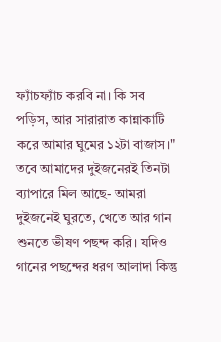ফ্যাঁচফ্যাঁচ করবি না। কি সব পড়িস, আর সারারাত কান্নাকাটি করে আমার ঘুমের ১২টা বাজাস।"
তবে আমাদের দুইজনেরই তিনটা ব্যাপারে মিল আছে- আমরা দুইজনেই ঘুরতে, খেতে আর গান শুনতে ভীষণ পছন্দ করি। যদিও গানের পছন্দের ধরণ আলাদা কিন্তু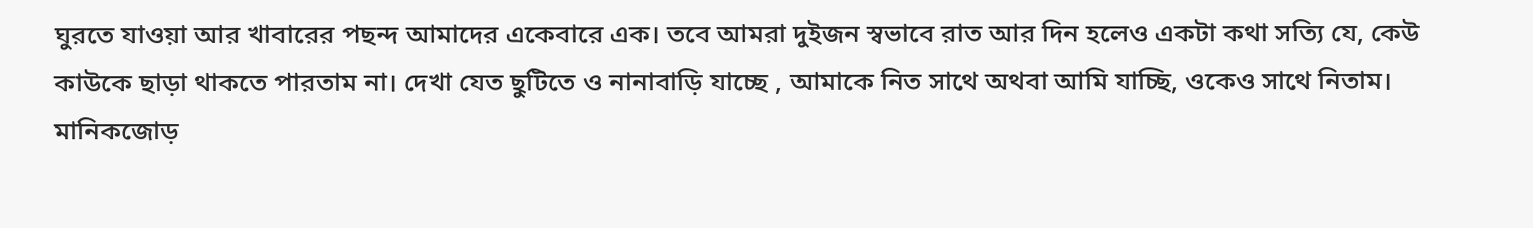ঘুরতে যাওয়া আর খাবারের পছন্দ আমাদের একেবারে এক। তবে আমরা দুইজন স্বভাবে রাত আর দিন হলেও একটা কথা সত্যি যে, কেউ কাউকে ছাড়া থাকতে পারতাম না। দেখা যেত ছুটিতে ও নানাবাড়ি যাচ্ছে , আমাকে নিত সাথে অথবা আমি যাচ্ছি, ওকেও সাথে নিতাম। মানিকজোড়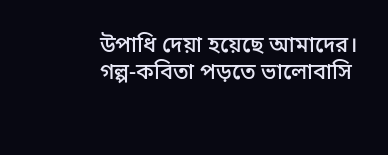উপাধি দেয়া হয়েছে আমাদের।
গল্প-কবিতা পড়তে ভালোবাসি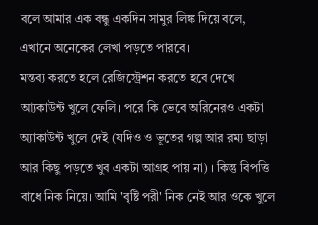বলে আমার এক বন্ধু একদিন সামুর লিঙ্ক দিয়ে বলে, এখানে অনেকের লেখা পড়তে পারবে।
মন্তব্য করতে হলে রেজিস্ট্রেশন করতে হবে দেখে আ্যকাউন্ট খুলে ফেলি। পরে কি ভেবে অরিনেরও একটা অ্যাকাউন্ট খুলে দেই (যদিও ও ভূতের গল্প আর রম্য ছাড়া আর কিছু পড়তে খুব একটা আগ্রহ পায় না) । কিন্তু বিপত্তি বাধে নিক নিয়ে। আমি 'বৃষ্টি পরী' নিক নেই আর ওকে খুলে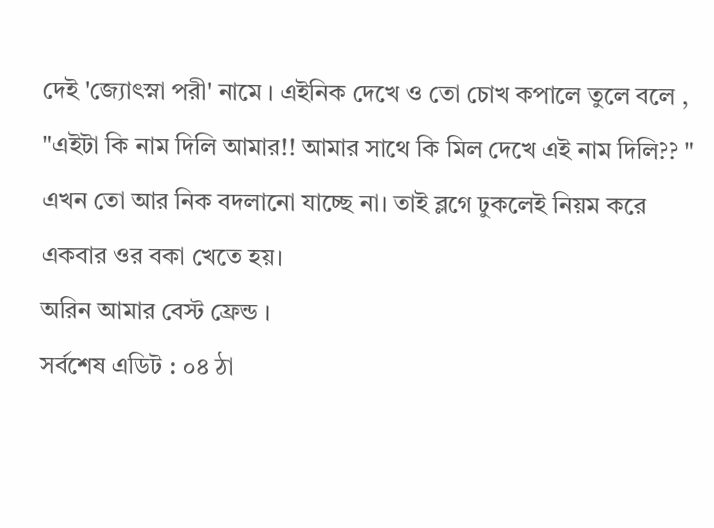দেই 'জ্যোৎস্না পরী' নামে । এইনিক দেখে ও তো চোখ কপালে তুলে বলে , "এইটা কি নাম দিলি আমার!! আমার সাথে কি মিল দেখে এই নাম দিলি?? " এখন তো আর নিক বদলানো যাচ্ছে না। তাই ব্লগে ঢুকলেই নিয়ম করে একবার ওর বকা খেতে হয়।
অরিন আমার বেস্ট ফ্রেন্ড ।
সর্বশেষ এডিট : ০৪ ঠা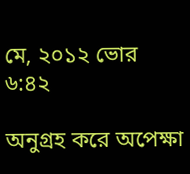মে, ২০১২ ভোর ৬:৪২

অনুগ্রহ করে অপেক্ষা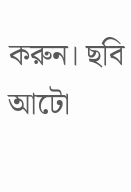করুন। ছবি আটো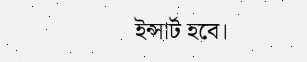ইন্সার্ট হবে।